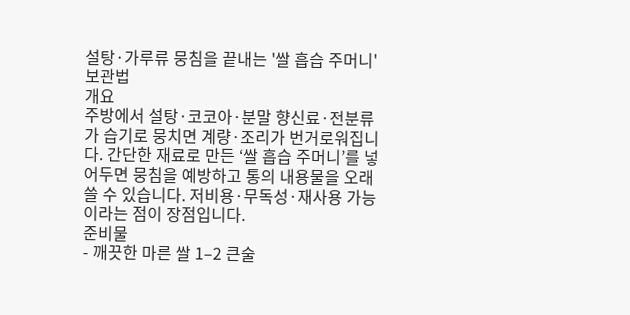설탕·가루류 뭉침을 끝내는 '쌀 흡습 주머니' 보관법
개요
주방에서 설탕·코코아·분말 향신료·전분류가 습기로 뭉치면 계량·조리가 번거로워집니다. 간단한 재료로 만든 ‘쌀 흡습 주머니’를 넣어두면 뭉침을 예방하고 통의 내용물을 오래 쓸 수 있습니다. 저비용·무독성·재사용 가능이라는 점이 장점입니다.
준비물
- 깨끗한 마른 쌀 1–2 큰술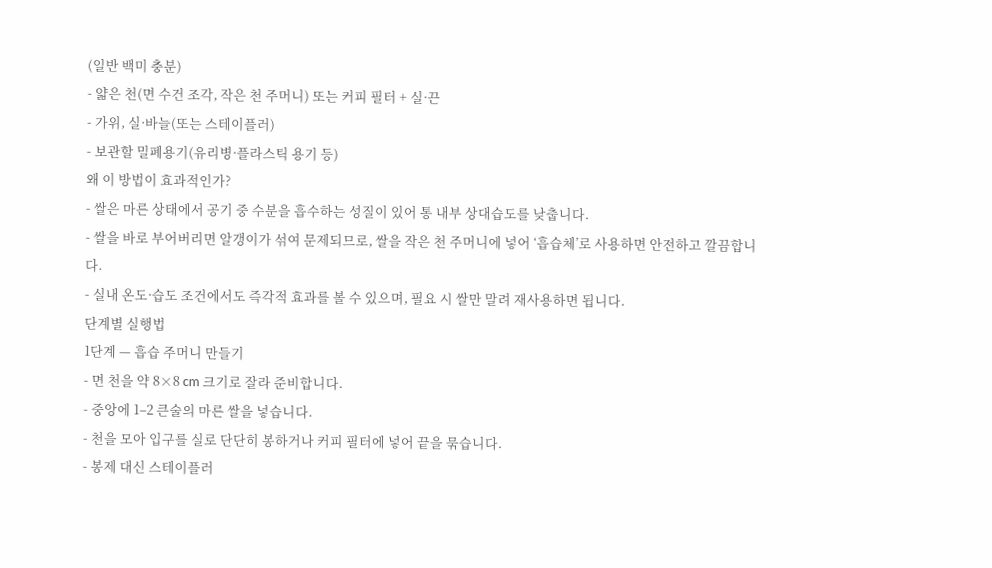(일반 백미 충분)
- 얇은 천(면 수건 조각, 작은 천 주머니) 또는 커피 필터 + 실·끈
- 가위, 실·바늘(또는 스테이플러)
- 보관할 밀폐용기(유리병·플라스틱 용기 등)
왜 이 방법이 효과적인가?
- 쌀은 마른 상태에서 공기 중 수분을 흡수하는 성질이 있어 통 내부 상대습도를 낮춥니다.
- 쌀을 바로 부어버리면 알갱이가 섞여 문제되므로, 쌀을 작은 천 주머니에 넣어 ‘흡습체’로 사용하면 안전하고 깔끔합니다.
- 실내 온도·습도 조건에서도 즉각적 효과를 볼 수 있으며, 필요 시 쌀만 말려 재사용하면 됩니다.
단계별 실행법
1단계 — 흡습 주머니 만들기
- 면 천을 약 8×8 cm 크기로 잘라 준비합니다.
- 중앙에 1–2 큰술의 마른 쌀을 넣습니다.
- 천을 모아 입구를 실로 단단히 봉하거나 커피 필터에 넣어 끝을 묶습니다.
- 봉제 대신 스테이플러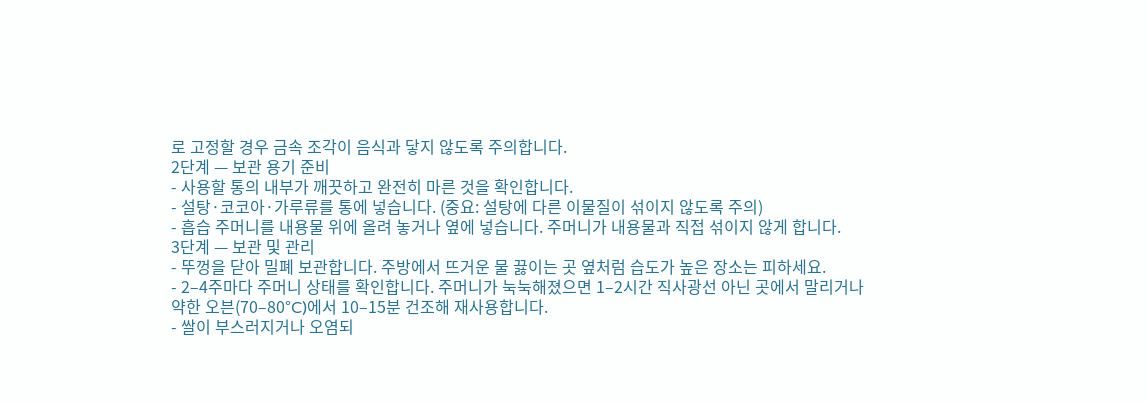로 고정할 경우 금속 조각이 음식과 닿지 않도록 주의합니다.
2단계 — 보관 용기 준비
- 사용할 통의 내부가 깨끗하고 완전히 마른 것을 확인합니다.
- 설탕·코코아·가루류를 통에 넣습니다. (중요: 설탕에 다른 이물질이 섞이지 않도록 주의)
- 흡습 주머니를 내용물 위에 올려 놓거나 옆에 넣습니다. 주머니가 내용물과 직접 섞이지 않게 합니다.
3단계 — 보관 및 관리
- 뚜껑을 닫아 밀폐 보관합니다. 주방에서 뜨거운 물 끓이는 곳 옆처럼 습도가 높은 장소는 피하세요.
- 2–4주마다 주머니 상태를 확인합니다. 주머니가 눅눅해졌으면 1–2시간 직사광선 아닌 곳에서 말리거나 약한 오븐(70–80°C)에서 10–15분 건조해 재사용합니다.
- 쌀이 부스러지거나 오염되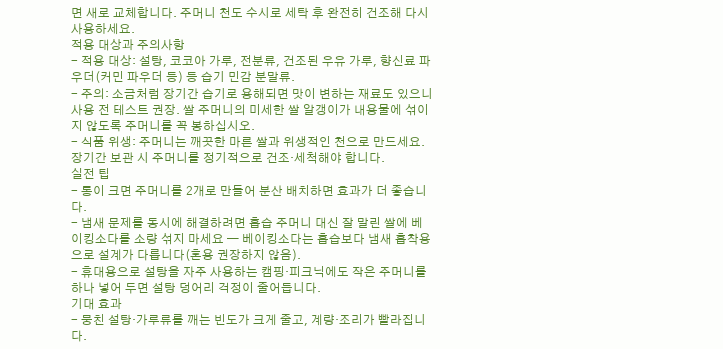면 새로 교체합니다. 주머니 천도 수시로 세탁 후 완전히 건조해 다시 사용하세요.
적용 대상과 주의사항
- 적용 대상: 설탕, 코코아 가루, 전분류, 건조된 우유 가루, 향신료 파우더(커민 파우더 등) 등 습기 민감 분말류.
- 주의: 소금처럼 장기간 습기로 용해되면 맛이 변하는 재료도 있으니 사용 전 테스트 권장. 쌀 주머니의 미세한 쌀 알갱이가 내용물에 섞이지 않도록 주머니를 꼭 봉하십시오.
- 식품 위생: 주머니는 깨끗한 마른 쌀과 위생적인 천으로 만드세요. 장기간 보관 시 주머니를 정기적으로 건조·세척해야 합니다.
실전 팁
- 통이 크면 주머니를 2개로 만들어 분산 배치하면 효과가 더 좋습니다.
- 냄새 문제를 동시에 해결하려면 흡습 주머니 대신 잘 말린 쌀에 베이킹소다를 소량 섞지 마세요 — 베이킹소다는 흡습보다 냄새 흡착용으로 설계가 다릅니다(혼용 권장하지 않음).
- 휴대용으로 설탕을 자주 사용하는 캠핑·피크닉에도 작은 주머니를 하나 넣어 두면 설탕 덩어리 걱정이 줄어듭니다.
기대 효과
- 뭉친 설탕·가루류를 깨는 빈도가 크게 줄고, 계량·조리가 빨라집니다.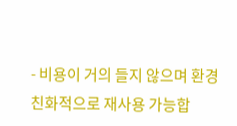- 비용이 거의 들지 않으며 환경 친화적으로 재사용 가능합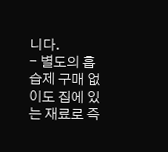니다.
- 별도의 흡습제 구매 없이도 집에 있는 재료로 즉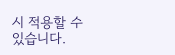시 적용할 수 있습니다.